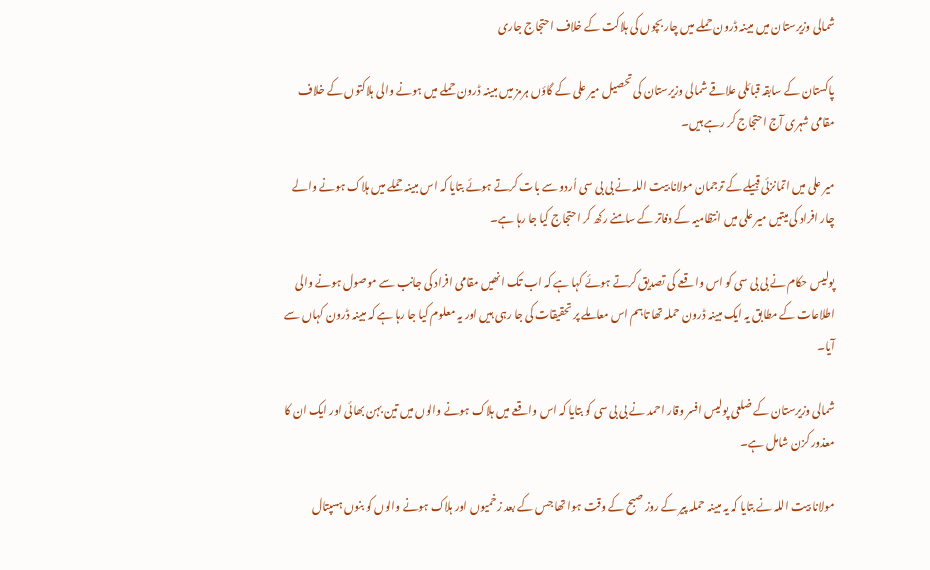شمالی وزیرستان میں مبینہ ڈرون حملے میں چار بچوں کی ہلاکت کے خلاف احتجاج جاری

پاکستان کے سابقہ قبائلی علاقے شمالی وزیرستان کی تحصیل میر علی کے گاؤں ہرمز میں مبینہ ڈرون حملے میں ہونے والی ہلاکتوں کے خلاف مقامی شہری آج احتجاج کر رہے ہیں۔

میر علی میں اتمانزئی قبیلے کے ترجمان مولانا بیت اللہ نے بی بی سی اُردو سے بات کرتے ہوئے بتایا کہ اس مبینہ حملے میں ہلاک ہونے والے چار افراد کی میتیں میر علی میں انتظامیہ کے دفاتر کے سامنے رکھ کر احتجاج کیا جا رہا ہے۔

پولیس حکام نے بی بی سی کو اس واقعے کی تصدیق کرتے ہوئے کہا ہے کہ اب تک انھیں مقامی افراد کی جانب سے موصول ہونے والی اطلاعات کے مطابق یہ ایک مبینہ ڈرون حملہ تھا تاہم اس معاملے پر تحقیقات کی جا رہی ہیں اور یہ معلوم کیا جا رہا ہے کہ مبینہ ڈرون کہاں سے آیا۔

شمالی وزیرستان کے ضلعی پولیس افسر وقار احمد نے بی بی سی کو بتایا کہ اس واقعے میں ہلاک ہونے والوں میں تین بہن بھائی اور ایک ان کا معذور کزن شامل ہے۔

مولانا بیت اللہ نے بتایا کہ یہ مبینہ حملہ پیر کے روز صبح کے وقت ہوا تھا جس کے بعد زخمیوں اور ہلاک ہونے والوں کو بنوں ہسپتال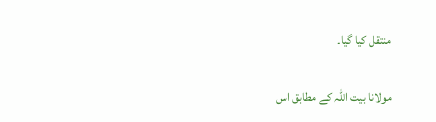منتقل کیا گیا۔

مولانا بیت اللہ کے مطابق اس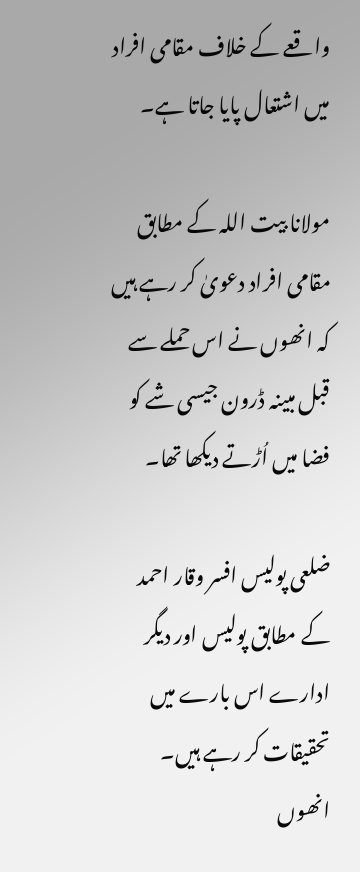واقعے کے خلاف مقامی افراد میں اشتعال پایا جاتا ہے۔

مولانا بیت اللہ کے مطابق مقامی افراد دعویٰ کر رہے ہیں کہ انھوں نے اس حملے سے قبل مبینہ ڈرون جیسی شے کو فضا میں اُڑتے دیکھا تھا۔

ضلعی پولیس افسر وقار احمد کے مطابق پولیس اور دیگر ادارے اس بارے میں تحقیقات کر رہے ہیں۔ انھوں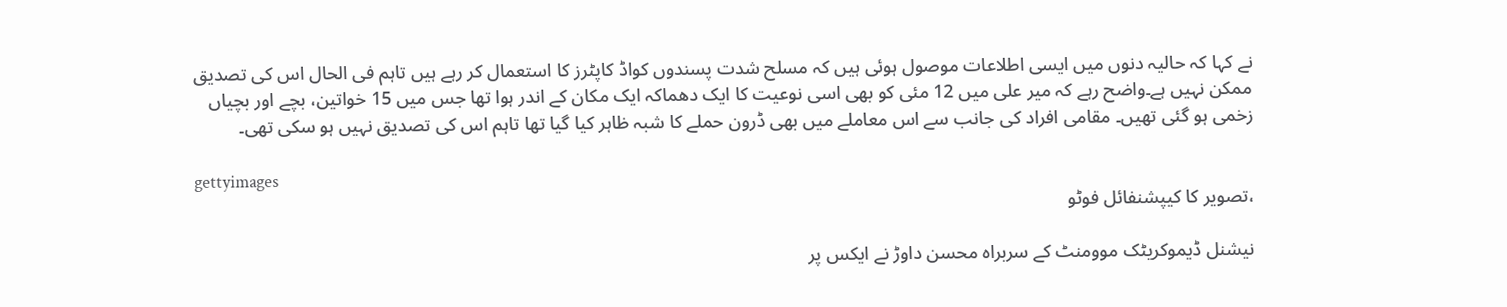نے کہا کہ حالیہ دنوں میں ایسی اطلاعات موصول ہوئی ہیں کہ مسلح شدت پسندوں کواڈ کاپٹرز کا استعمال کر رہے ہیں تاہم فی الحال اس کی تصدیق ممکن نہیں ہے۔واضح رہے کہ میر علی میں 12 مئی کو بھی اسی نوعیت کا ایک دھماکہ ایک مکان کے اندر ہوا تھا جس میں 15 خواتین، بچے اور بچیاں زخمی ہو گئی تھیں۔ مقامی افراد کی جانب سے اس معاملے میں بھی ڈرون حملے کا شبہ ظاہر کیا گیا تھا تاہم اس کی تصدیق نہیں ہو سکی تھی۔

gettyimages
،تصویر کا کیپشنفائل فوٹو

نیشنل ڈیموکریٹک موومنٹ کے سربراہ محسن داوڑ نے ایکس پر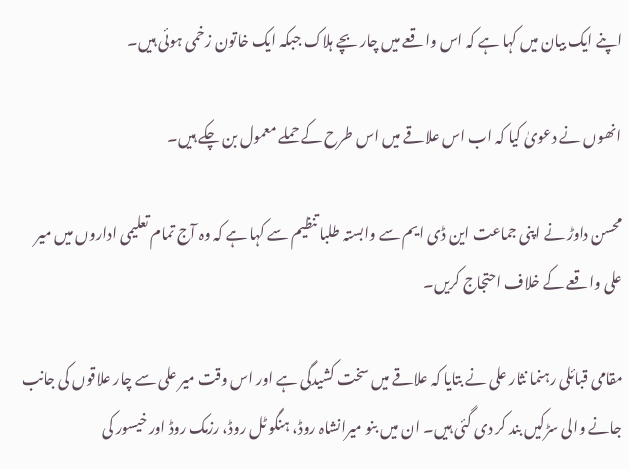اپنے ایک بیان میں کہا ہے کہ اس واقعے میں چار بچے ہلاک جبکہ ایک خاتون زخمی ہوئی ہیں۔

انھوں نے دعویٰ کیا کہ اب اس علاقے میں اس طرح کے حملے معمول بن چکے ہیں۔

محسن داوڑ نے اپنی جماعت این ڈی ایم سے وابستہ طلبا تنظیم سے کہا ہے کہ وہ آج تمام تعلیمی اداروں میں میر علی واقعے کے خلاف احتجاج کریں۔

مقامی قبائلی رہنما نثار علی نے بتایا کہ علاقے میں سخت کشیدگی ہے اور اس وقت میر علی سے چار علاقوں کی جانب جانے والی سڑکیں بند کر دی گئی ہیں۔ ان میں بنو میرانشاہ روڈ، ہنگو ٹل روڈ، رزمک روڈ اور خیسور کی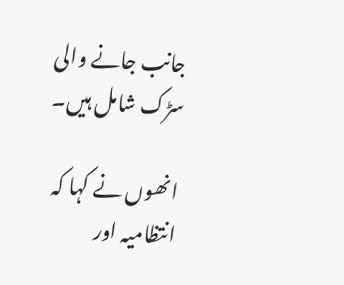جانب جانے والی سڑک شامل ہیں۔

انھوں نے کہا کہ انتظامیہ اور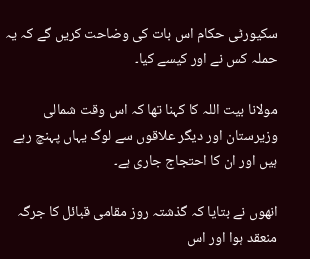سکیورٹی حکام اس بات کی وضاحت کریں گے کہ یہ حملہ کس نے اور کیسے کیا۔

مولانا بیت اللہ کا کہنا تھا کہ اس وقت شمالی وزیرستان اور دیگر علاقوں سے لوگ یہاں پہنچ رہے ہیں اور ان کا احتجاج جاری ہے۔

انھوں نے بتایا کہ گذشتہ روز مقامی قبائل کا جرگہ منعقد ہوا اور اس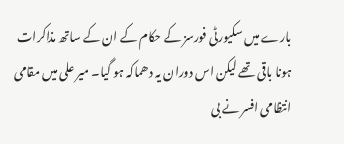بارے میں سکیورٹی فورسز کے حکام کے ان کے ساتھ مذاکرات ہونا باقی تھے لیکن اس دوران یہ دھماکہ ہو گیا۔ میر علی میں مقامی انتظامی افسر نے بی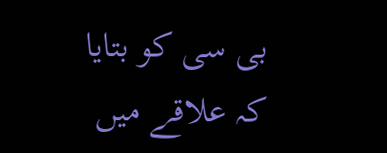بی سی کو بتایا کہ علاقے میں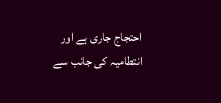احتجاج جاری ہے اور انتطامیہ کی جانب سے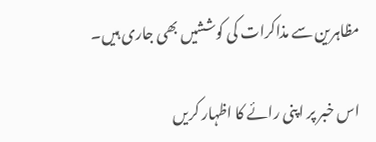مظاہرین سے مذاکرات کی کوششیں بھی جاری ہیں۔

اس خبر پر اپنی رائے کا اظہار کریں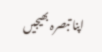اپنا تبصرہ بھیجیں